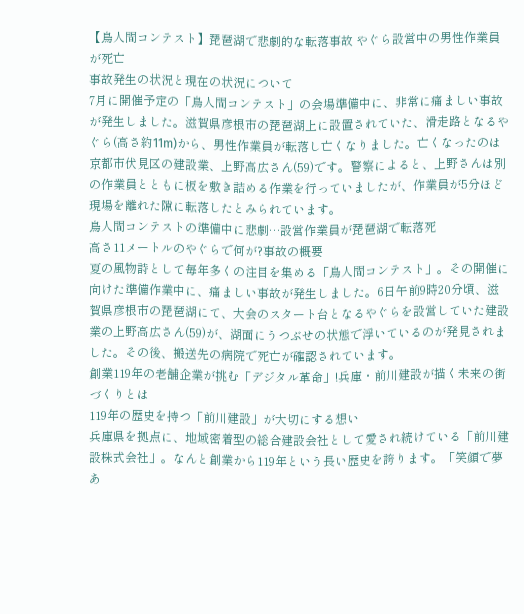【鳥人間コンテスト】琵琶湖で悲劇的な転落事故 やぐら設営中の男性作業員が死亡
事故発生の状況と現在の状況について
7月に開催予定の「鳥人間コンテスト」の会場準備中に、非常に痛ましい事故が発生しました。滋賀県彦根市の琵琶湖上に設置されていた、滑走路となるやぐら(高さ約11m)から、男性作業員が転落し亡くなりました。亡くなったのは京都市伏見区の建設業、上野高広さん(59)です。警察によると、上野さんは別の作業員とともに板を敷き詰める作業を行っていましたが、作業員が5分ほど現場を離れた隙に転落したとみられています。
鳥人間コンテストの準備中に悲劇…設営作業員が琵琶湖で転落死
高さ11メートルのやぐらで何が?事故の概要
夏の風物詩として毎年多くの注目を集める「鳥人間コンテスト」。その開催に向けた準備作業中に、痛ましい事故が発生しました。6日午前9時20分頃、滋賀県彦根市の琵琶湖にて、大会のスタート台となるやぐらを設営していた建設業の上野高広さん(59)が、湖面にうつぶせの状態で浮いているのが発見されました。その後、搬送先の病院で死亡が確認されています。
創業119年の老舗企業が挑む「デジタル革命」!兵庫・前川建設が描く未来の街づくりとは
119年の歴史を持つ「前川建設」が大切にする想い
兵庫県を拠点に、地域密着型の総合建設会社として愛され続けている「前川建設株式会社」。なんと創業から119年という長い歴史を誇ります。「笑顔で夢あ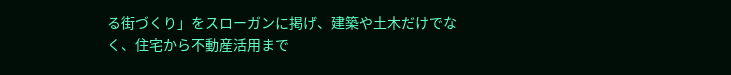る街づくり」をスローガンに掲げ、建築や土木だけでなく、住宅から不動産活用まで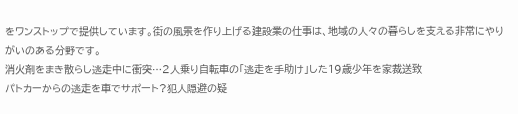をワンストップで提供しています。街の風景を作り上げる建設業の仕事は、地域の人々の暮らしを支える非常にやりがいのある分野です。
消火剤をまき散らし逃走中に衝突…2人乗り自転車の「逃走を手助け」した19歳少年を家裁送致
パトカーからの逃走を車でサポート?犯人隠避の疑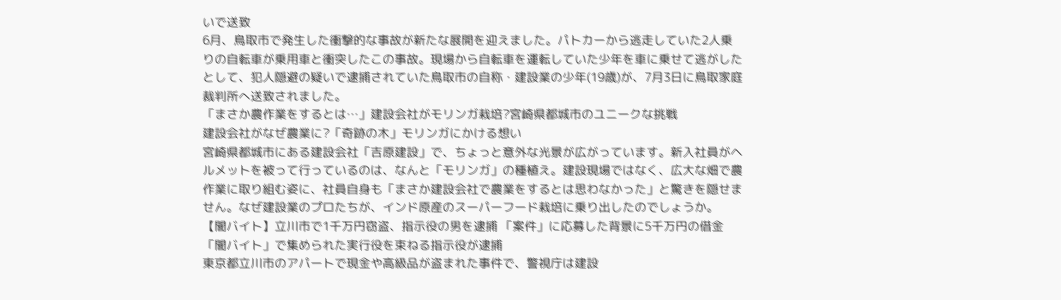いで送致
6月、鳥取市で発生した衝撃的な事故が新たな展開を迎えました。パトカーから逃走していた2人乗りの自転車が乗用車と衝突したこの事故。現場から自転車を運転していた少年を車に乗せて逃がしたとして、犯人隠避の疑いで逮捕されていた鳥取市の自称・建設業の少年(19歳)が、7月3日に鳥取家庭裁判所へ送致されました。
「まさか農作業をするとは…」建設会社がモリンガ栽培?宮崎県都城市のユニークな挑戦
建設会社がなぜ農業に?「奇跡の木」モリンガにかける想い
宮崎県都城市にある建設会社「吉原建設」で、ちょっと意外な光景が広がっています。新入社員がヘルメットを被って行っているのは、なんと「モリンガ」の種植え。建設現場ではなく、広大な畑で農作業に取り組む姿に、社員自身も「まさか建設会社で農業をするとは思わなかった」と驚きを隠せません。なぜ建設業のプロたちが、インド原産のスーパーフード栽培に乗り出したのでしょうか。
【闇バイト】立川市で1千万円窃盗、指示役の男を逮捕 「案件」に応募した背景に5千万円の借金
「闇バイト」で集められた実行役を束ねる指示役が逮捕
東京都立川市のアパートで現金や高級品が盗まれた事件で、警視庁は建設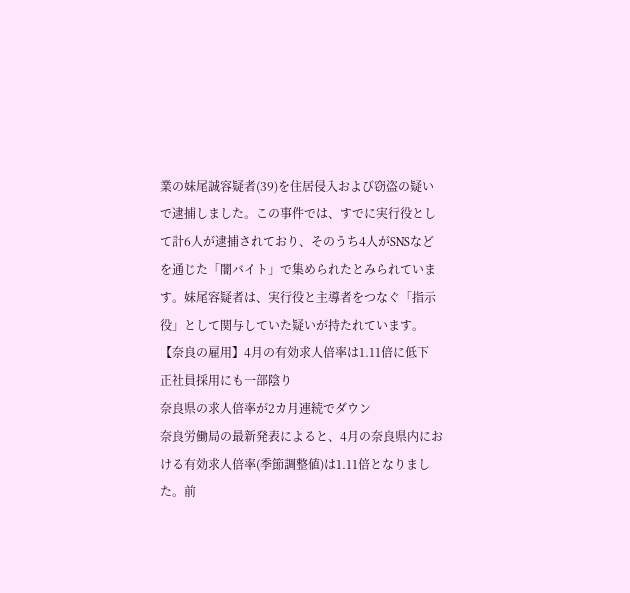業の妹尾誠容疑者(39)を住居侵入および窃盗の疑いで逮捕しました。この事件では、すでに実行役として計6人が逮捕されており、そのうち4人がSNSなどを通じた「闇バイト」で集められたとみられています。妹尾容疑者は、実行役と主導者をつなぐ「指示役」として関与していた疑いが持たれています。
【奈良の雇用】4月の有効求人倍率は1.11倍に低下 正社員採用にも一部陰り
奈良県の求人倍率が2カ月連続でダウン
奈良労働局の最新発表によると、4月の奈良県内における有効求人倍率(季節調整値)は1.11倍となりました。前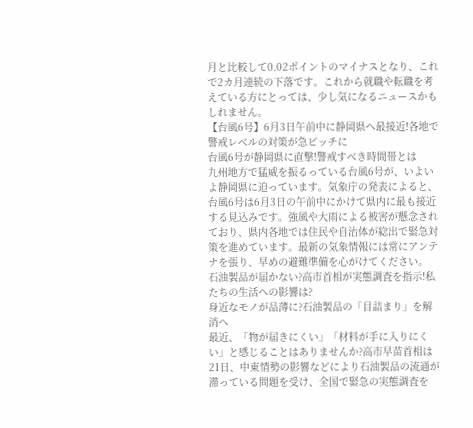月と比較して0.02ポイントのマイナスとなり、これで2カ月連続の下落です。これから就職や転職を考えている方にとっては、少し気になるニュースかもしれません。
【台風6号】6月3日午前中に静岡県へ最接近!各地で警戒レベルの対策が急ピッチに
台風6号が静岡県に直撃!警戒すべき時間帯とは
九州地方で猛威を振るっている台風6号が、いよいよ静岡県に迫っています。気象庁の発表によると、台風6号は6月3日の午前中にかけて県内に最も接近する見込みです。強風や大雨による被害が懸念されており、県内各地では住民や自治体が総出で緊急対策を進めています。最新の気象情報には常にアンテナを張り、早めの避難準備を心がけてください。
石油製品が届かない?高市首相が実態調査を指示!私たちの生活への影響は?
身近なモノが品薄に?石油製品の「目詰まり」を解消へ
最近、「物が届きにくい」「材料が手に入りにくい」と感じることはありませんか?高市早苗首相は21日、中東情勢の影響などにより石油製品の流通が滞っている問題を受け、全国で緊急の実態調査を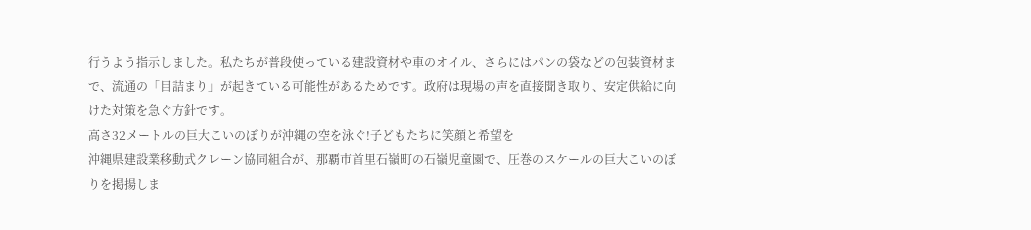行うよう指示しました。私たちが普段使っている建設資材や車のオイル、さらにはパンの袋などの包装資材まで、流通の「目詰まり」が起きている可能性があるためです。政府は現場の声を直接聞き取り、安定供給に向けた対策を急ぐ方針です。
高さ32メートルの巨大こいのぼりが沖縄の空を泳ぐ!子どもたちに笑顔と希望を
沖縄県建設業移動式クレーン協同組合が、那覇市首里石嶺町の石嶺児童園で、圧巻のスケールの巨大こいのぼりを掲揚しま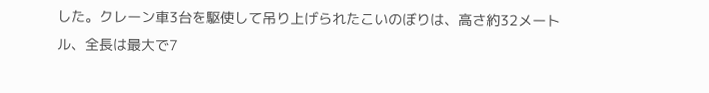した。クレーン車3台を駆使して吊り上げられたこいのぼりは、高さ約32メートル、全長は最大で7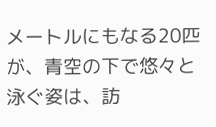メートルにもなる20匹が、青空の下で悠々と泳ぐ姿は、訪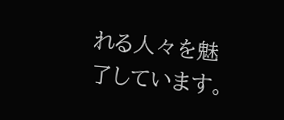れる人々を魅了しています。